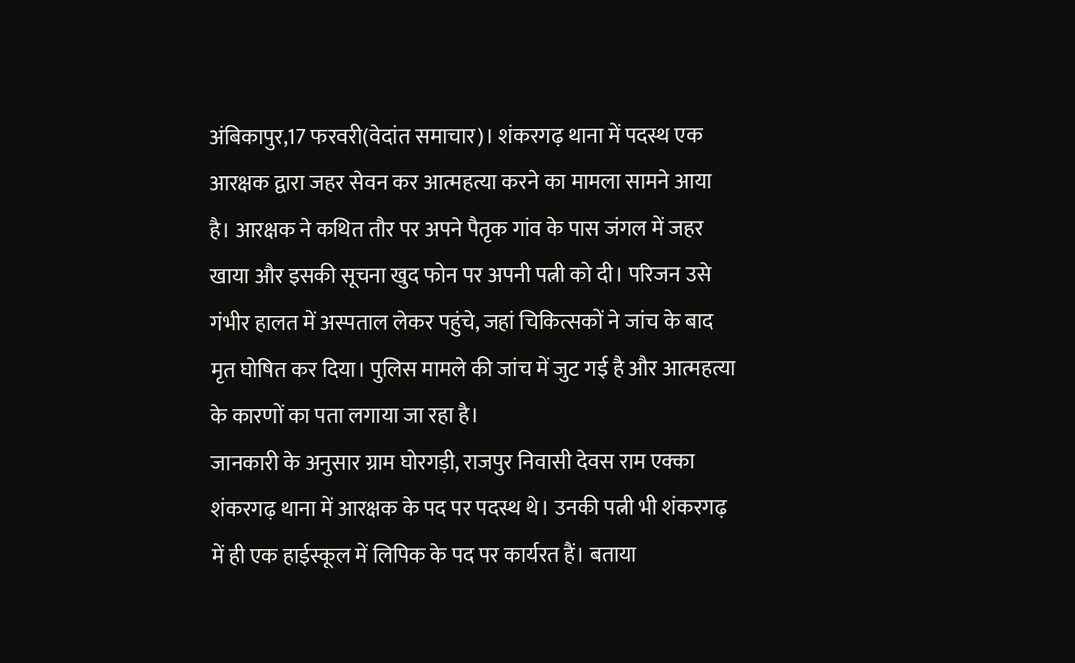अंबिकापुर,17 फरवरी(वेदांत समाचार)। शंकरगढ़ थाना में पदस्थ एक आरक्षक द्वारा जहर सेवन कर आत्महत्या करने का मामला सामने आया है। आरक्षक ने कथित तौर पर अपने पैतृक गांव के पास जंगल में जहर खाया और इसकी सूचना खुद फोन पर अपनी पत्नी को दी। परिजन उसे गंभीर हालत में अस्पताल लेकर पहुंचे, जहां चिकित्सकों ने जांच के बाद मृत घोषित कर दिया। पुलिस मामले की जांच में जुट गई है और आत्महत्या के कारणों का पता लगाया जा रहा है।
जानकारी के अनुसार ग्राम घोरगड़ी, राजपुर निवासी देवस राम एक्का शंकरगढ़ थाना में आरक्षक के पद पर पदस्थ थे। उनकी पत्नी भी शंकरगढ़ में ही एक हाईस्कूल में लिपिक के पद पर कार्यरत हैं। बताया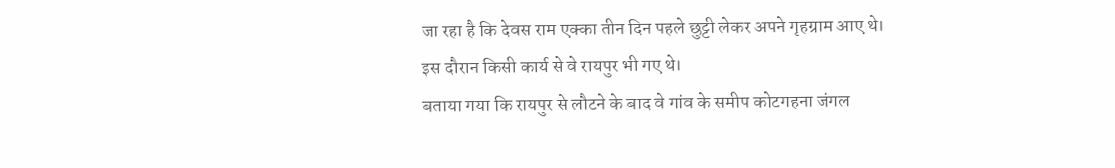जा रहा है कि देवस राम एक्का तीन दिन पहले छुट्टी लेकर अपने गृहग्राम आए थे। इस दौरान किसी कार्य से वे रायपुर भी गए थे।
बताया गया कि रायपुर से लौटने के बाद वे गांव के समीप कोटगहना जंगल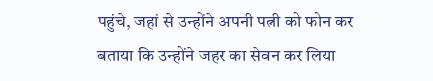पहुंचे, जहां से उन्होंने अपनी पत्नी को फोन कर बताया कि उन्होंने जहर का सेवन कर लिया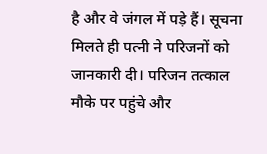है और वे जंगल में पड़े हैं। सूचना मिलते ही पत्नी ने परिजनों को जानकारी दी। परिजन तत्काल मौके पर पहुंचे और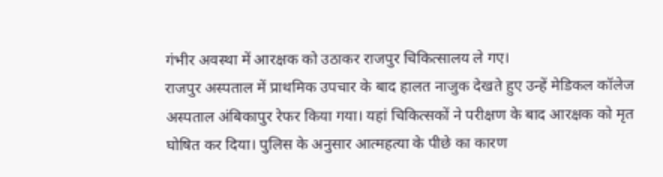गंभीर अवस्था में आरक्षक को उठाकर राजपुर चिकित्सालय ले गए।
राजपुर अस्पताल में प्राथमिक उपचार के बाद हालत नाजुक देखते हुए उन्हें मेडिकल कॉलेज अस्पताल अंबिकापुर रेफर किया गया। यहां चिकित्सकों ने परीक्षण के बाद आरक्षक को मृत घोषित कर दिया। पुलिस के अनुसार आत्महत्या के पीछे का कारण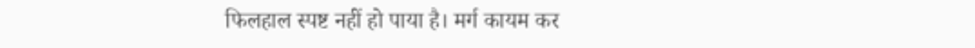फिलहाल स्पष्ट नहीं हो पाया है। मर्ग कायम कर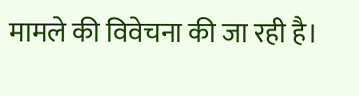मामले की विवेचना की जा रही है।